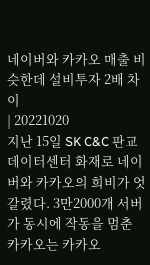네이버와 카카오 매출 비슷한데 설비투자 2배 차이
| 20221020
지난 15일 SK C&C 판교 데이터센터 화재로 네이버와 카카오의 희비가 엇갈렸다. 3만2000개 서버가 동시에 작동을 멈춘 카카오는 카카오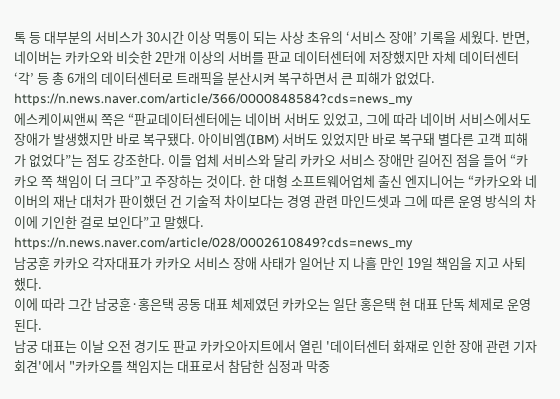톡 등 대부분의 서비스가 30시간 이상 먹통이 되는 사상 초유의 ‘서비스 장애’ 기록을 세웠다. 반면, 네이버는 카카오와 비슷한 2만개 이상의 서버를 판교 데이터센터에 저장했지만 자체 데이터센터 ‘각’ 등 총 6개의 데이터센터로 트래픽을 분산시켜 복구하면서 큰 피해가 없었다.
https://n.news.naver.com/article/366/0000848584?cds=news_my
에스케이씨앤씨 쪽은 “판교데이터센터에는 네이버 서버도 있었고, 그에 따라 네이버 서비스에서도 장애가 발생했지만 바로 복구됐다. 아이비엠(IBM) 서버도 있었지만 바로 복구돼 별다른 고객 피해가 없었다”는 점도 강조한다. 이들 업체 서비스와 달리 카카오 서비스 장애만 길어진 점을 들어 “카카오 쪽 책임이 더 크다”고 주장하는 것이다. 한 대형 소프트웨어업체 출신 엔지니어는 “카카오와 네이버의 재난 대처가 판이했던 건 기술적 차이보다는 경영 관련 마인드셋과 그에 따른 운영 방식의 차이에 기인한 걸로 보인다”고 말했다.
https://n.news.naver.com/article/028/0002610849?cds=news_my
남궁훈 카카오 각자대표가 카카오 서비스 장애 사태가 일어난 지 나흘 만인 19일 책임을 지고 사퇴했다.
이에 따라 그간 남궁훈·홍은택 공동 대표 체제였던 카카오는 일단 홍은택 현 대표 단독 체제로 운영된다.
남궁 대표는 이날 오전 경기도 판교 카카오아지트에서 열린 '데이터센터 화재로 인한 장애 관련 기자회견'에서 "카카오를 책임지는 대표로서 참담한 심정과 막중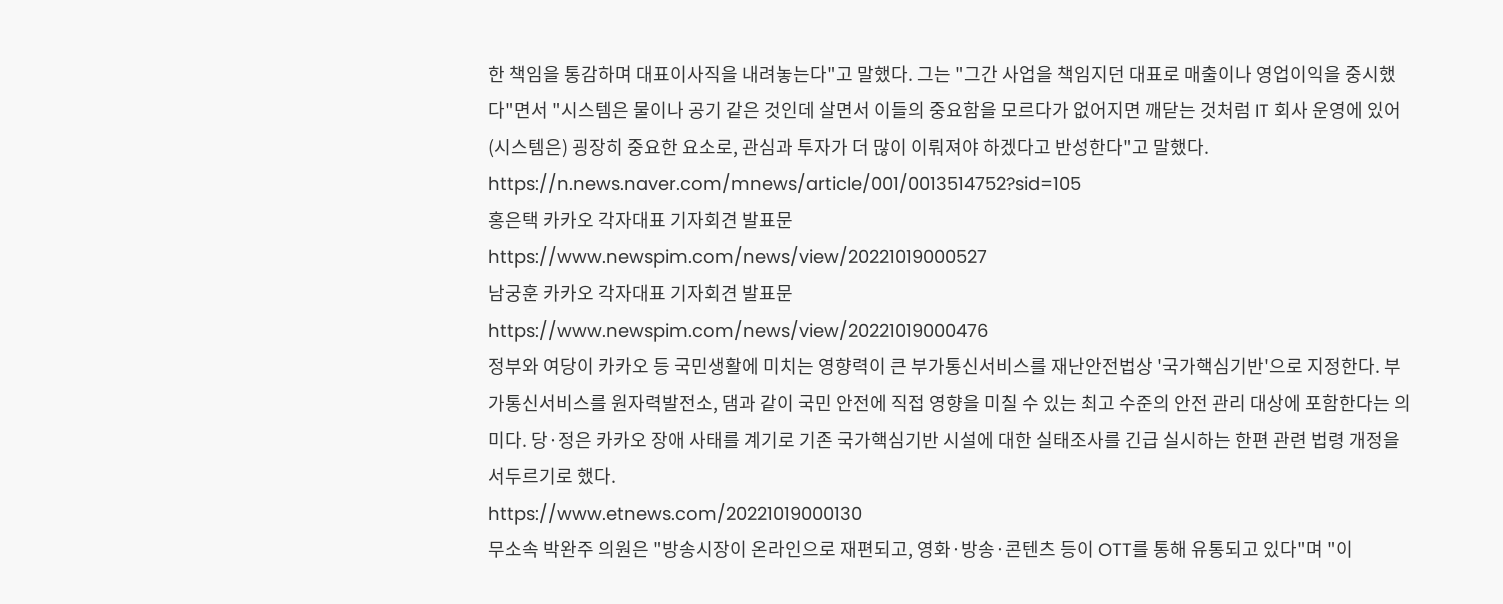한 책임을 통감하며 대표이사직을 내려놓는다"고 말했다. 그는 "그간 사업을 책임지던 대표로 매출이나 영업이익을 중시했다"면서 "시스템은 물이나 공기 같은 것인데 살면서 이들의 중요함을 모르다가 없어지면 깨닫는 것처럼 IT 회사 운영에 있어 (시스템은) 굉장히 중요한 요소로, 관심과 투자가 더 많이 이뤄져야 하겠다고 반성한다"고 말했다.
https://n.news.naver.com/mnews/article/001/0013514752?sid=105
홍은택 카카오 각자대표 기자회견 발표문
https://www.newspim.com/news/view/20221019000527
남궁훈 카카오 각자대표 기자회견 발표문
https://www.newspim.com/news/view/20221019000476
정부와 여당이 카카오 등 국민생활에 미치는 영향력이 큰 부가통신서비스를 재난안전법상 '국가핵심기반'으로 지정한다. 부가통신서비스를 원자력발전소, 댐과 같이 국민 안전에 직접 영향을 미칠 수 있는 최고 수준의 안전 관리 대상에 포함한다는 의미다. 당·정은 카카오 장애 사태를 계기로 기존 국가핵심기반 시설에 대한 실태조사를 긴급 실시하는 한편 관련 법령 개정을 서두르기로 했다.
https://www.etnews.com/20221019000130
무소속 박완주 의원은 "방송시장이 온라인으로 재편되고, 영화·방송·콘텐츠 등이 OTT를 통해 유통되고 있다"며 "이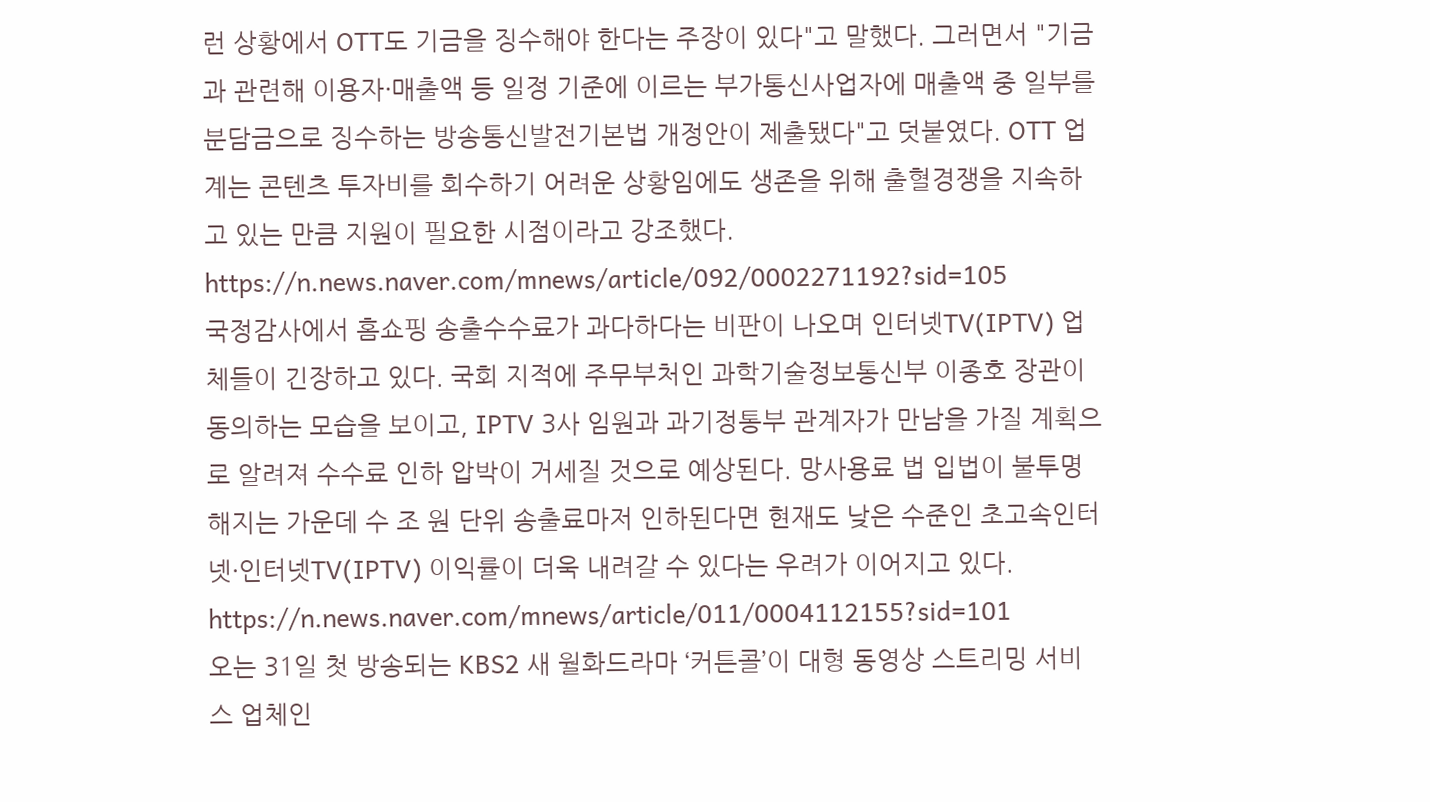런 상황에서 OTT도 기금을 징수해야 한다는 주장이 있다"고 말했다. 그러면서 "기금과 관련해 이용자·매출액 등 일정 기준에 이르는 부가통신사업자에 매출액 중 일부를 분담금으로 징수하는 방송통신발전기본법 개정안이 제출됐다"고 덧붙였다. OTT 업계는 콘텐츠 투자비를 회수하기 어려운 상황임에도 생존을 위해 출혈경쟁을 지속하고 있는 만큼 지원이 필요한 시점이라고 강조했다.
https://n.news.naver.com/mnews/article/092/0002271192?sid=105
국정감사에서 홈쇼핑 송출수수료가 과다하다는 비판이 나오며 인터넷TV(IPTV) 업체들이 긴장하고 있다. 국회 지적에 주무부처인 과학기술정보통신부 이종호 장관이 동의하는 모습을 보이고, IPTV 3사 임원과 과기정통부 관계자가 만남을 가질 계획으로 알려져 수수료 인하 압박이 거세질 것으로 예상된다. 망사용료 법 입법이 불투명해지는 가운데 수 조 원 단위 송출료마저 인하된다면 현재도 낮은 수준인 초고속인터넷·인터넷TV(IPTV) 이익률이 더욱 내려갈 수 있다는 우려가 이어지고 있다.
https://n.news.naver.com/mnews/article/011/0004112155?sid=101
오는 31일 첫 방송되는 KBS2 새 월화드라마 ‘커튼콜’이 대형 동영상 스트리밍 서비스 업체인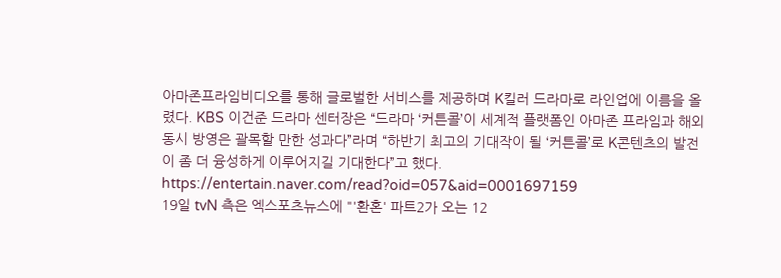아마존프라임비디오를 통해 글로벌한 서비스를 제공하며 K킬러 드라마로 라인업에 이름을 올렸다. KBS 이건준 드라마 센터장은 “드라마 ‘커튼콜’이 세계적 플랫폼인 아마존 프라임과 해외 동시 방영은 괄목할 만한 성과다”라며 “하반기 최고의 기대작이 될 ‘커튼콜’로 K콘텐츠의 발전이 좀 더 융성하게 이루어지길 기대한다”고 했다.
https://entertain.naver.com/read?oid=057&aid=0001697159
19일 tvN 측은 엑스포츠뉴스에 "'환혼' 파트2가 오는 12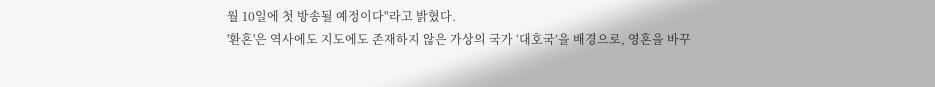월 10일에 첫 방송될 예정이다"라고 밝혔다.
'환혼'은 역사에도 지도에도 존재하지 않은 가상의 국가 ‘대호국’을 배경으로, 영혼을 바꾸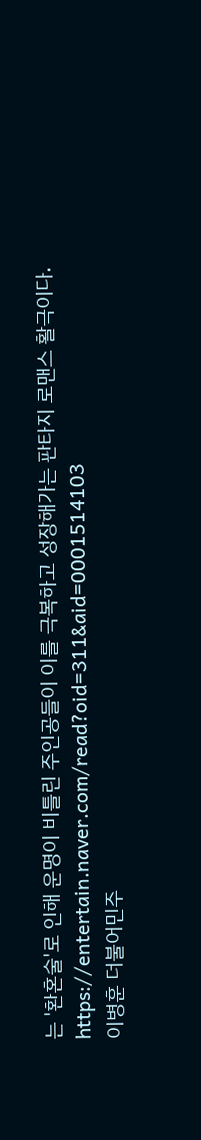는 '환혼술'로 인해 운명이 비틀린 주인공들이 이를 극복하고 성장해가는 판타지 로맨스 활극이다.
https://entertain.naver.com/read?oid=311&aid=0001514103
이병훈 더불어민주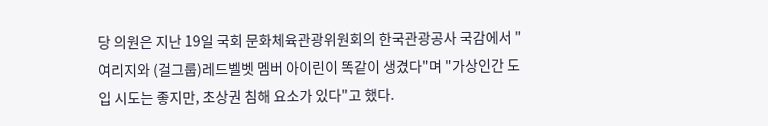당 의원은 지난 19일 국회 문화체육관광위원회의 한국관광공사 국감에서 "여리지와 (걸그룹)레드벨벳 멤버 아이린이 똑같이 생겼다"며 "가상인간 도입 시도는 좋지만, 초상권 침해 요소가 있다"고 했다.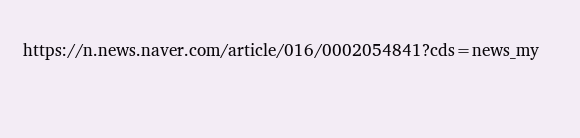https://n.news.naver.com/article/016/0002054841?cds=news_my